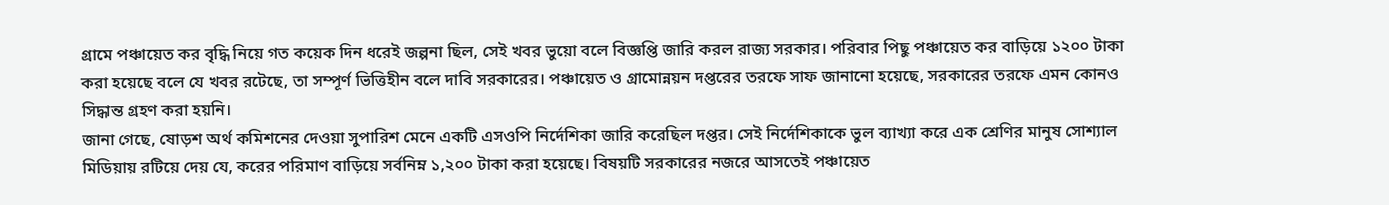গ্রামে পঞ্চায়েত কর বৃদ্ধি নিয়ে গত কয়েক দিন ধরেই জল্পনা ছিল, সেই খবর ভুয়ো বলে বিজ্ঞপ্তি জারি করল রাজ্য সরকার। পরিবার পিছু পঞ্চায়েত কর বাড়িয়ে ১২০০ টাকা করা হয়েছে বলে যে খবর রটেছে, তা সম্পূর্ণ ভিত্তিহীন বলে দাবি সরকারের। পঞ্চায়েত ও গ্রামোন্নয়ন দপ্তরের তরফে সাফ জানানো হয়েছে, সরকারের তরফে এমন কোনও সিদ্ধান্ত গ্রহণ করা হয়নি।
জানা গেছে, ষোড়শ অর্থ কমিশনের দেওয়া সুপারিশ মেনে একটি এসওপি নির্দেশিকা জারি করেছিল দপ্তর। সেই নির্দেশিকাকে ভুল ব্যাখ্যা করে এক শ্রেণির মানুষ সোশ্যাল মিডিয়ায় রটিয়ে দেয় যে, করের পরিমাণ বাড়িয়ে সর্বনিম্ন ১,২০০ টাকা করা হয়েছে। বিষয়টি সরকারের নজরে আসতেই পঞ্চায়েত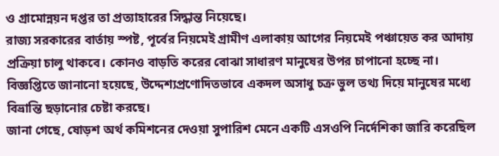ও গ্রামোন্নয়ন দপ্তর তা প্রত্যাহারের সিদ্ধান্ত নিয়েছে।
রাজ্য সরকারের বার্তায় স্পষ্ট, পূর্বের নিয়মেই গ্রামীণ এলাকায় আগের নিয়মেই পঞ্চায়েত কর আদায় প্রক্রিয়া চালু থাকবে। কোনও বাড়তি করের বোঝা সাধারণ মানুষের উপর চাপানো হচ্ছে না। বিজ্ঞপ্তিতে জানানো হয়েছে, উদ্দেশ্যপ্রণোদিতভাবে একদল অসাধু চক্র ভুল তথ্য দিয়ে মানুষের মধ্যে বিভ্রান্তি ছড়ানোর চেষ্টা করছে।
জানা গেছে, ষোড়শ অর্থ কমিশনের দেওয়া সুপারিশ মেনে একটি এসওপি নির্দেশিকা জারি করেছিল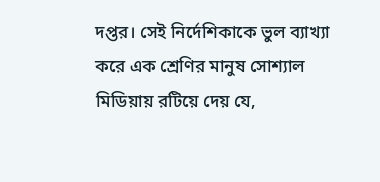দপ্তর। সেই নির্দেশিকাকে ভুল ব্যাখ্যা করে এক শ্রেণির মানুষ সোশ্যাল মিডিয়ায় রটিয়ে দেয় যে,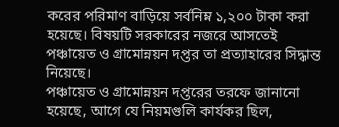করের পরিমাণ বাড়িয়ে সর্বনিম্ন ১,২০০ টাকা করা হয়েছে। বিষয়টি সরকারের নজরে আসতেই পঞ্চায়েত ও গ্রামোন্নয়ন দপ্তর তা প্রত্যাহারের সিদ্ধান্ত নিয়েছে।
পঞ্চায়েত ও গ্রামোন্নয়ন দপ্তরের তরফে জানানো হয়েছে, আগে যে নিয়মগুলি কার্যকর ছিল,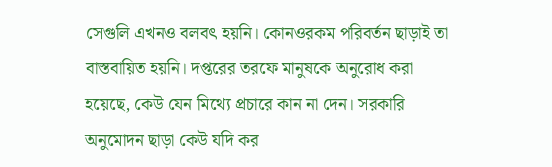সেগুলি এখনও বলবৎ হয়নি। কোনওরকম পরিবর্তন ছাড়াই তা বাস্তবায়িত হয়নি। দপ্তরের তরফে মানুষকে অনুরোধ করা হয়েছে, কেউ যেন মিথ্যে প্রচারে কান না দেন। সরকারি অনুমোদন ছাড়া কেউ যদি কর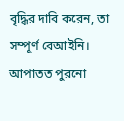বৃদ্ধির দাবি করেন, তা সম্পূর্ণ বেআইনি। আপাতত পুরনো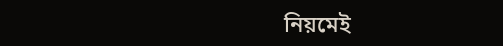নিয়মেই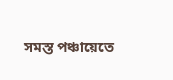সমস্ত পঞ্চায়েতে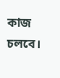কাজ চলবে।